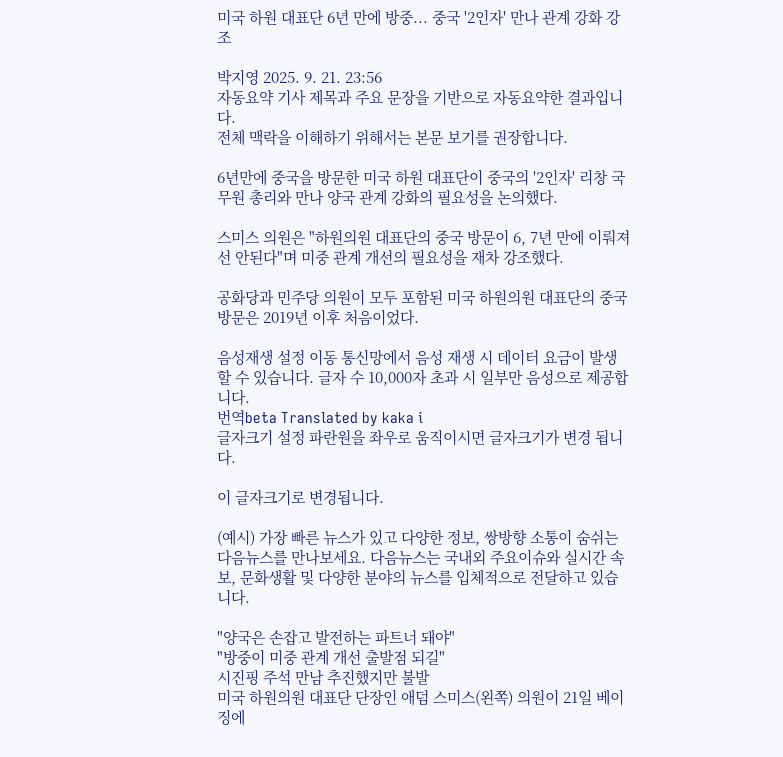미국 하원 대표단 6년 만에 방중... 중국 '2인자' 만나 관계 강화 강조

박지영 2025. 9. 21. 23:56
자동요약 기사 제목과 주요 문장을 기반으로 자동요약한 결과입니다.
전체 맥락을 이해하기 위해서는 본문 보기를 권장합니다.

6년만에 중국을 방문한 미국 하원 대표단이 중국의 '2인자' 리창 국무원 총리와 만나 양국 관계 강화의 필요성을 논의했다.

스미스 의원은 "하원의원 대표단의 중국 방문이 6, 7년 만에 이뤄져선 안된다"며 미중 관계 개선의 필요성을 재차 강조했다.

공화당과 민주당 의원이 모두 포함된 미국 하원의원 대표단의 중국 방문은 2019년 이후 처음이었다.

음성재생 설정 이동 통신망에서 음성 재생 시 데이터 요금이 발생할 수 있습니다. 글자 수 10,000자 초과 시 일부만 음성으로 제공합니다.
번역beta Translated by kaka i
글자크기 설정 파란원을 좌우로 움직이시면 글자크기가 변경 됩니다.

이 글자크기로 변경됩니다.

(예시) 가장 빠른 뉴스가 있고 다양한 정보, 쌍방향 소통이 숨쉬는 다음뉴스를 만나보세요. 다음뉴스는 국내외 주요이슈와 실시간 속보, 문화생활 및 다양한 분야의 뉴스를 입체적으로 전달하고 있습니다.

"양국은 손잡고 발전하는 파트너 돼야"
"방중이 미중 관계 개선 출발점 되길"
시진핑 주석 만남 추진했지만 불발
미국 하원의원 대표단 단장인 애덤 스미스(왼쪽) 의원이 21일 베이징에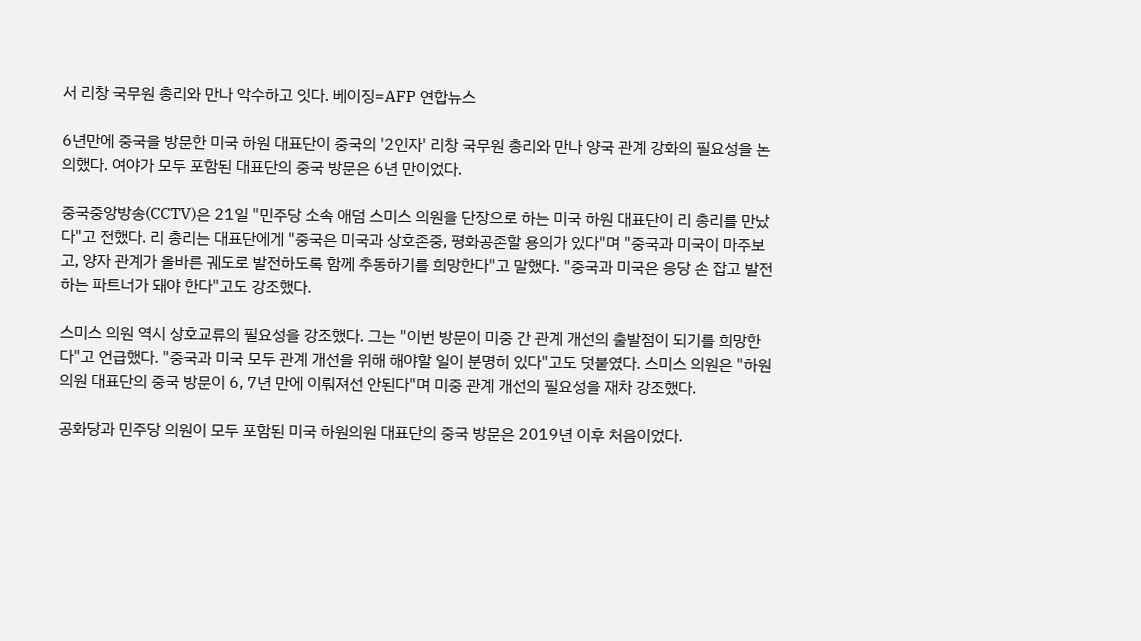서 리창 국무원 총리와 만나 악수하고 잇다. 베이징=AFP 연합뉴스

6년만에 중국을 방문한 미국 하원 대표단이 중국의 '2인자' 리창 국무원 총리와 만나 양국 관계 강화의 필요성을 논의했다. 여야가 모두 포함된 대표단의 중국 방문은 6년 만이었다.

중국중앙방송(CCTV)은 21일 "민주당 소속 애덤 스미스 의원을 단장으로 하는 미국 하원 대표단이 리 총리를 만났다"고 전했다. 리 총리는 대표단에게 "중국은 미국과 상호존중, 평화공존할 용의가 있다"며 "중국과 미국이 마주보고, 양자 관계가 올바른 궤도로 발전하도록 함께 추동하기를 희망한다"고 말했다. "중국과 미국은 응당 손 잡고 발전하는 파트너가 돼야 한다"고도 강조했다.

스미스 의원 역시 상호교류의 필요성을 강조했다. 그는 "이번 방문이 미중 간 관계 개선의 출발점이 되기를 희망한다"고 언급했다. "중국과 미국 모두 관계 개선을 위해 해야할 일이 분명히 있다"고도 덧붙였다. 스미스 의원은 "하원의원 대표단의 중국 방문이 6, 7년 만에 이뤄져선 안된다"며 미중 관계 개선의 필요성을 재차 강조했다.

공화당과 민주당 의원이 모두 포함된 미국 하원의원 대표단의 중국 방문은 2019년 이후 처음이었다.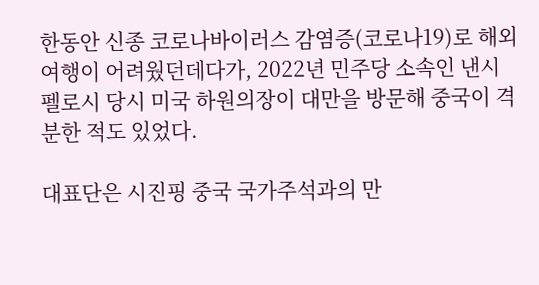한동안 신종 코로나바이러스 감염증(코로나19)로 해외여행이 어려웠던데다가, 2022년 민주당 소속인 낸시 펠로시 당시 미국 하원의장이 대만을 방문해 중국이 격분한 적도 있었다.

대표단은 시진핑 중국 국가주석과의 만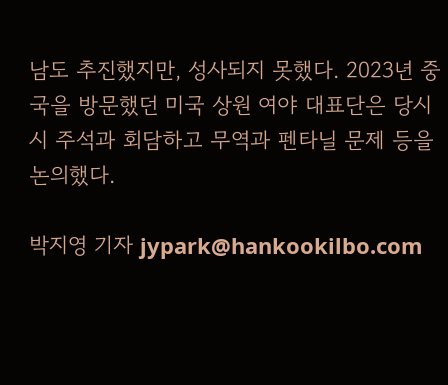남도 추진했지만, 성사되지 못했다. 2023년 중국을 방문했던 미국 상원 여야 대표단은 당시 시 주석과 회담하고 무역과 펜타닐 문제 등을 논의했다.

박지영 기자 jypark@hankookilbo.com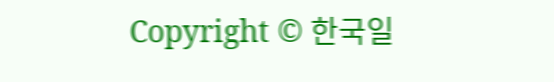Copyright © 한국일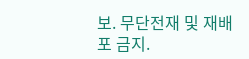보. 무단전재 및 재배포 금지.